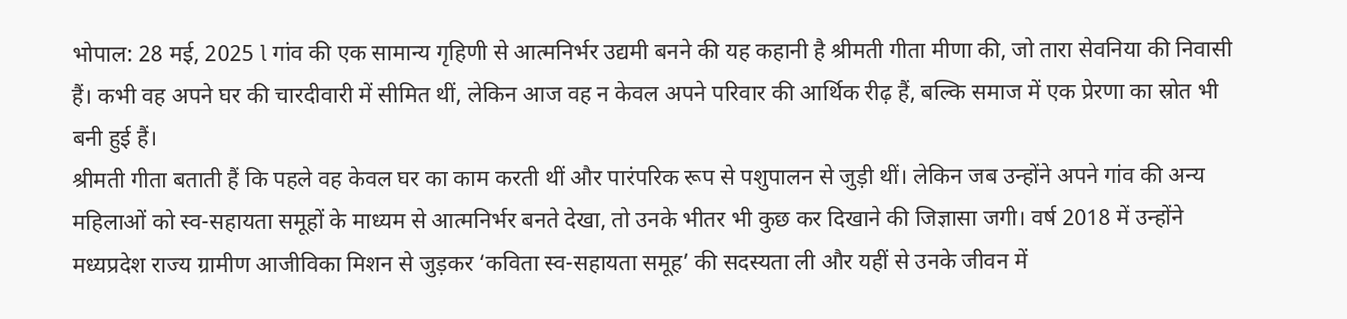भोपाल: 28 मई, 2025 l गांव की एक सामान्य गृहिणी से आत्मनिर्भर उद्यमी बनने की यह कहानी है श्रीमती गीता मीणा की, जो तारा सेवनिया की निवासी हैं। कभी वह अपने घर की चारदीवारी में सीमित थीं, लेकिन आज वह न केवल अपने परिवार की आर्थिक रीढ़ हैं, बल्कि समाज में एक प्रेरणा का स्रोत भी बनी हुई हैं।
श्रीमती गीता बताती हैं कि पहले वह केवल घर का काम करती थीं और पारंपरिक रूप से पशुपालन से जुड़ी थीं। लेकिन जब उन्होंने अपने गांव की अन्य महिलाओं को स्व-सहायता समूहों के माध्यम से आत्मनिर्भर बनते देखा, तो उनके भीतर भी कुछ कर दिखाने की जिज्ञासा जगी। वर्ष 2018 में उन्होंने मध्यप्रदेश राज्य ग्रामीण आजीविका मिशन से जुड़कर ‘कविता स्व-सहायता समूह’ की सदस्यता ली और यहीं से उनके जीवन में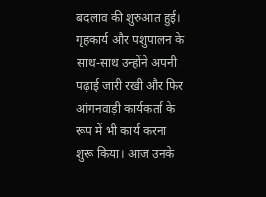बदलाव की शुरुआत हुई।
गृहकार्य और पशुपालन के साथ-साथ उन्होंने अपनी पढ़ाई जारी रखी और फिर आंगनवाड़ी कार्यकर्ता के रूप में भी कार्य करना शुरू किया। आज उनके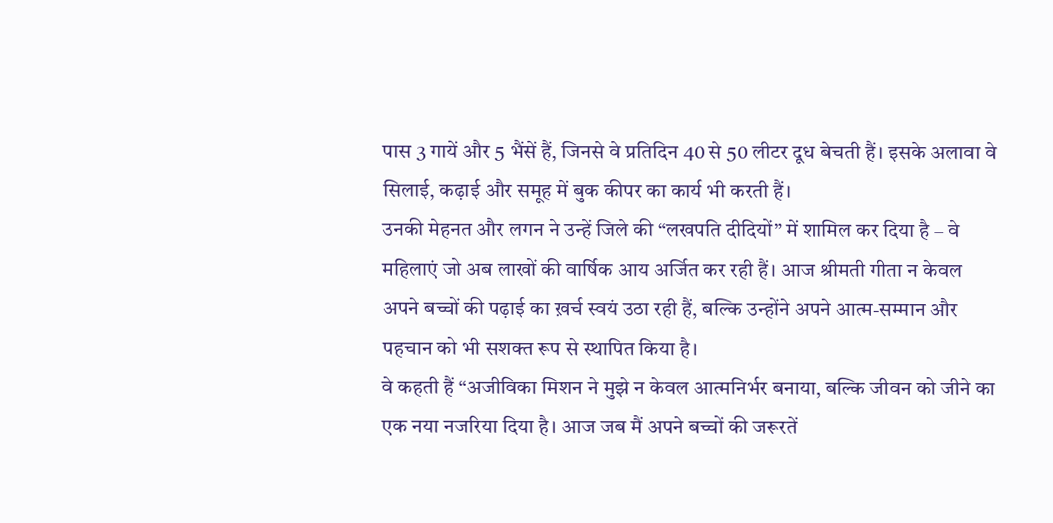पास 3 गायें और 5 भैंसें हैं, जिनसे वे प्रतिदिन 40 से 50 लीटर दूध बेचती हैं। इसके अलावा वे सिलाई, कढ़ाई और समूह में बुक कीपर का कार्य भी करती हैं।
उनकी मेहनत और लगन ने उन्हें जिले की “लखपति दीदियों” में शामिल कर दिया है – वे महिलाएं जो अब लाखों की वार्षिक आय अर्जित कर रही हैं। आज श्रीमती गीता न केवल अपने बच्चों की पढ़ाई का ख़र्च स्वयं उठा रही हैं, बल्कि उन्होंने अपने आत्म-सम्मान और पहचान को भी सशक्त रूप से स्थापित किया है।
वे कहती हैं “अजीविका मिशन ने मुझे न केवल आत्मनिर्भर बनाया, बल्कि जीवन को जीने का एक नया नजरिया दिया है। आज जब मैं अपने बच्चों की जरूरतें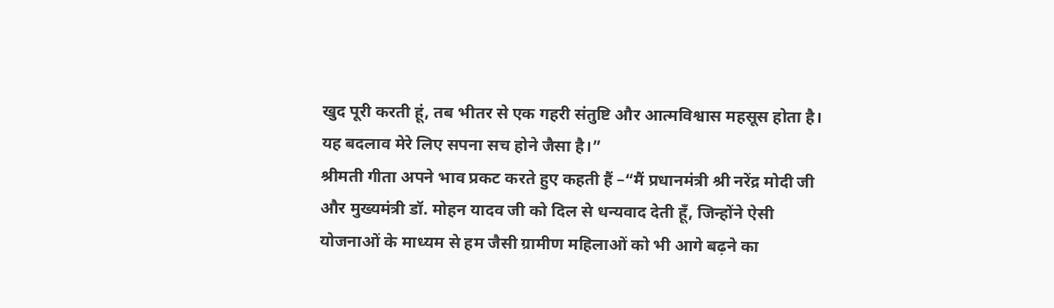खुद पूरी करती हूं, तब भीतर से एक गहरी संतुष्टि और आत्मविश्वास महसूस होता है। यह बदलाव मेरे लिए सपना सच होने जैसा है।”
श्रीमती गीता अपने भाव प्रकट करते हुए कहती हैं –“मैं प्रधानमंत्री श्री नरेंद्र मोदी जी और मुख्यमंत्री डॉ. मोहन यादव जी को दिल से धन्यवाद देती हूँ, जिन्होंने ऐसी योजनाओं के माध्यम से हम जैसी ग्रामीण महिलाओं को भी आगे बढ़ने का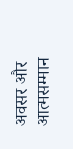अवसर और आत्मसम्मान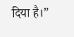दिया है।”